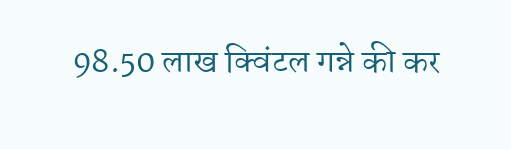98.50 लाख क्विंटल गन्ने की कर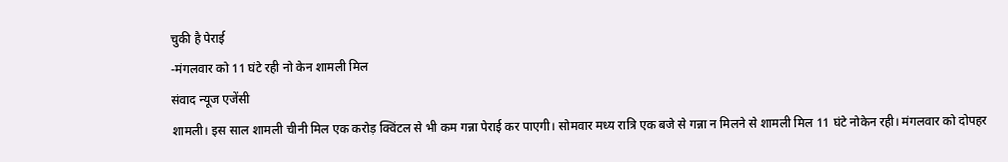चुकी है पेराई
-मंगलवार को 11 घंटे रही नो केन शामली मिल
संवाद न्यूज एजेंसी
शामली। इस साल शामली चीनी मिल एक करोड़ क्विंटल से भी कम गन्ना पेराई कर पाएगी। सोमवार मध्य रात्रि एक बजे से गन्ना न मिलने से शामली मिल 11 घंटे नोकेन रही। मंगलवार को दोपहर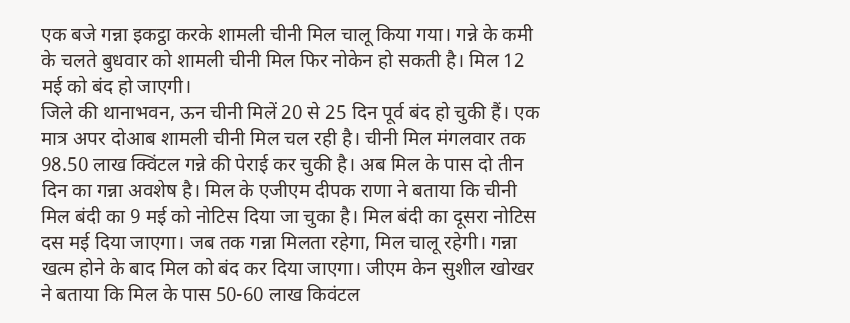एक बजे गन्ना इकट्ठा करके शामली चीनी मिल चालू किया गया। गन्ने के कमी के चलते बुधवार को शामली चीनी मिल फिर नोकेन हो सकती है। मिल 12 मई को बंद हो जाएगी।
जिले की थानाभवन, ऊन चीनी मिलें 20 से 25 दिन पूर्व बंद हो चुकी हैं। एक मात्र अपर दोआब शामली चीनी मिल चल रही है। चीनी मिल मंगलवार तक 98.50 लाख क्विंटल गन्ने की पेराई कर चुकी है। अब मिल के पास दो तीन दिन का गन्ना अवशेष है। मिल के एजीएम दीपक राणा ने बताया कि चीनी मिल बंदी का 9 मई को नोटिस दिया जा चुका है। मिल बंदी का दूसरा नोटिस दस मई दिया जाएगा। जब तक गन्ना मिलता रहेगा, मिल चालू रहेगी। गन्ना खत्म होने के बाद मिल को बंद कर दिया जाएगा। जीएम केन सुशील खोखर ने बताया कि मिल के पास 50-60 लाख किवंटल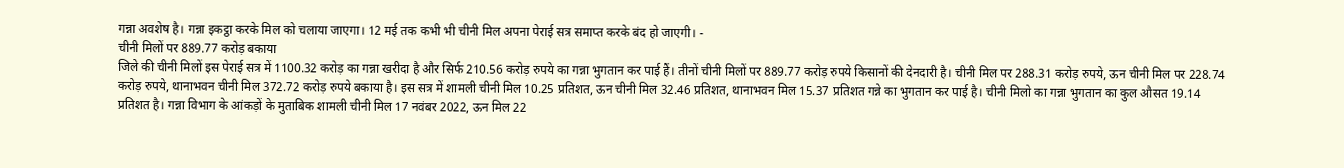गन्ना अवशेष है। गन्ना इकट्ठा करके मिल को चलाया जाएगा। 12 मई तक कभी भी चीनी मिल अपना पेराई सत्र समाप्त करके बंद हो जाएगी। -
चीनी मिलों पर 889.77 करोड़ बकाया
जिले की चीनी मिलों इस पेराई सत्र में 1100.32 करोड़ का गन्ना खरीदा है और सिर्फ 210.56 करोड़ रुपये का गन्ना भुगतान कर पाई हैं। तीनों चीनी मिलों पर 889.77 करोड़ रुपये किसानों की देनदारी है। चीनी मिल पर 288.31 करोड़ रुपये, ऊन चीनी मिल पर 228.74 करोड़ रुपये, थानाभवन चीनी मिल 372.72 करोड़ रुपये बकाया है। इस सत्र में शामली चीनी मिल 10.25 प्रतिशत, ऊन चीनी मिल 32.46 प्रतिशत, थानाभवन मिल 15.37 प्रतिशत गन्ने का भुगतान कर पाई है। चीनी मिलो का गन्ना भुगतान का कुल औसत 19.14 प्रतिशत है। गन्ना विभाग के आंकड़ों के मुताबिक शामली चीनी मिल 17 नवंबर 2022, ऊन मिल 22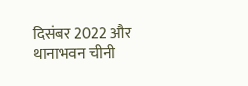दिसंबर 2022 और थानाभवन चीनी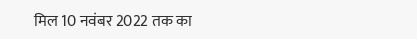मिल 10 नवंबर 2022 तक का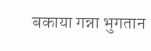बकाया गन्ना भुगतान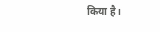किया है।